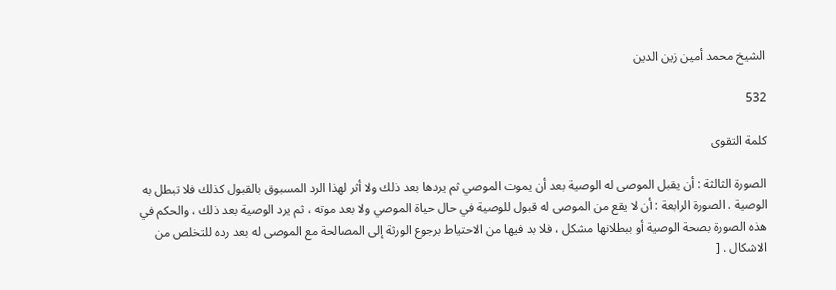الشيخ محمد أمين زين الدين

532

كلمة التقوى

الصورة الثالثة : أن يقبل الموصى له الوصية بعد أن يموت الموصي ثم يردها بعد ذلك ولا أثر لهذا الرد المسبوق بالقبول كذلك فلا تبطل به الوصية . الصورة الرابعة : أن لا يقع من الموصى له قبول للوصية في حال حياة الموصي ولا بعد موته ، ثم يرد الوصية بعد ذلك ، والحكم في هذه الصورة بصحة الوصية أو ببطلانها مشكل ، فلا بد فيها من الاحتياط برجوع الورثة إلى المصالحة مع الموصى له بعد رده للتخلص من الاشكال . [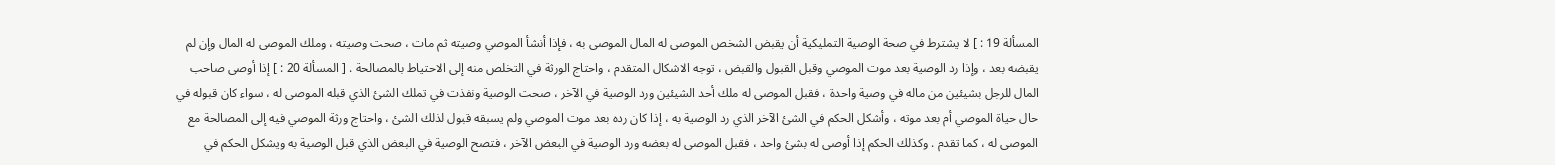المسألة 19 : ] لا يشترط في صحة الوصية التمليكية أن يقبض الشخص الموصى له المال الموصى به ، فإذا أنشأ الموصي وصيته ثم مات ، صحت وصيته ، وملك الموصى له المال وإن لم يقبضه بعد ، وإذا رد الوصية بعد موت الموصي وقبل القبول والقبض ، توجه الاشكال المتقدم ، واحتاج الورثة في التخلص منه إلى الاحتياط بالمصالحة . [ المسألة 20 : ] إذا أوصى صاحب المال للرجل بشيئين من ماله في وصية واحدة ، فقبل الموصى له ملك أحد الشيئين ورد الوصية في الآخر ، صحت الوصية ونفذت في تملك الشئ الذي قبله الموصى له ، سواء كان قبوله في حال حياة الموصي أم بعد موته ، وأشكل الحكم في الشئ الآخر الذي رد الوصية به ، إذا كان رده بعد موت الموصي ولم يسبقه قبول لذلك الشئ ، واحتاج ورثة الموصي فيه إلى المصالحة مع الموصى له ، كما تقدم . وكذلك الحكم إذا أوصى له بشئ واحد ، فقبل الموصى له بعضه ورد الوصية في البعض الآخر ، فتصح الوصية في البعض الذي قبل الوصية به ويشكل الحكم في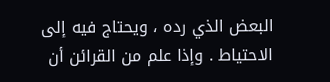البعض الذي رده ، ويحتاج فيه إلى الاحتياط . وإذا علم من القرائن أن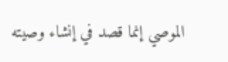الموصي إنما قصد في إنشاء وصيته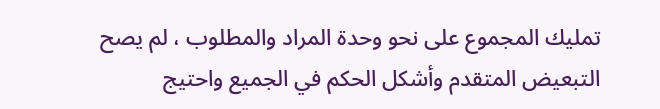تمليك المجموع على نحو وحدة المراد والمطلوب ، لم يصح التبعيض المتقدم وأشكل الحكم في الجميع واحتيج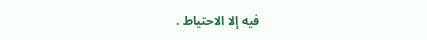فيه إلا الاحتياط .